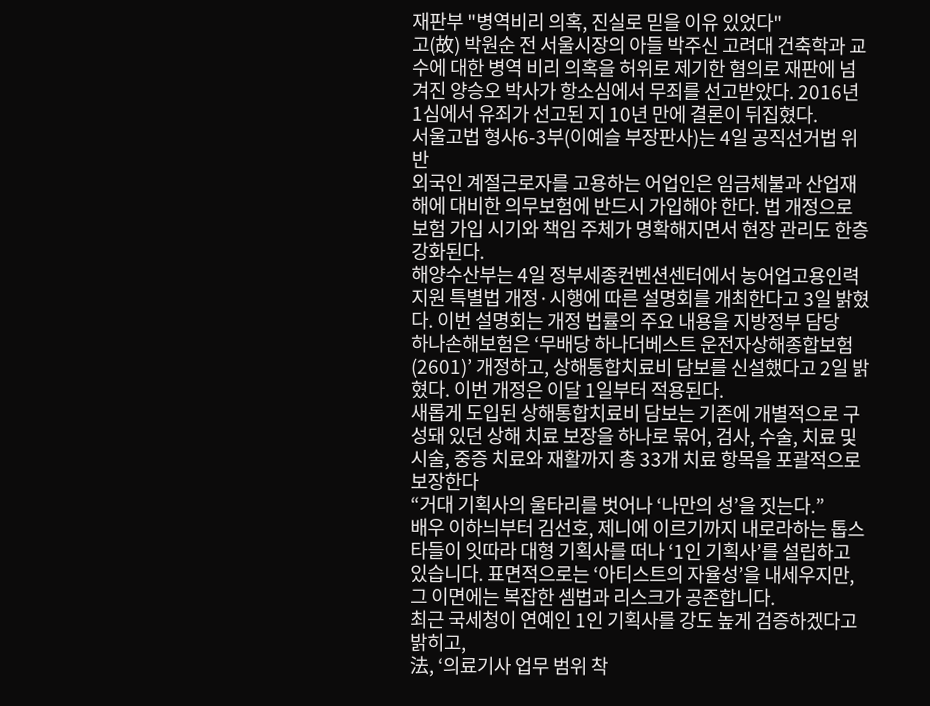재판부 "병역비리 의혹, 진실로 믿을 이유 있었다"
고(故) 박원순 전 서울시장의 아들 박주신 고려대 건축학과 교수에 대한 병역 비리 의혹을 허위로 제기한 혐의로 재판에 넘겨진 양승오 박사가 항소심에서 무죄를 선고받았다. 2016년 1심에서 유죄가 선고된 지 10년 만에 결론이 뒤집혔다.
서울고법 형사6-3부(이예슬 부장판사)는 4일 공직선거법 위반
외국인 계절근로자를 고용하는 어업인은 임금체불과 산업재해에 대비한 의무보험에 반드시 가입해야 한다. 법 개정으로 보험 가입 시기와 책임 주체가 명확해지면서 현장 관리도 한층 강화된다.
해양수산부는 4일 정부세종컨벤션센터에서 농어업고용인력 지원 특별법 개정·시행에 따른 설명회를 개최한다고 3일 밝혔다. 이번 설명회는 개정 법률의 주요 내용을 지방정부 담당
하나손해보험은 ‘무배당 하나더베스트 운전자상해종합보험(2601)’ 개정하고, 상해통합치료비 담보를 신설했다고 2일 밝혔다. 이번 개정은 이달 1일부터 적용된다.
새롭게 도입된 상해통합치료비 담보는 기존에 개별적으로 구성돼 있던 상해 치료 보장을 하나로 묶어, 검사, 수술, 치료 및 시술, 중증 치료와 재활까지 총 33개 치료 항목을 포괄적으로 보장한다
“거대 기획사의 울타리를 벗어나 ‘나만의 성’을 짓는다.”
배우 이하늬부터 김선호, 제니에 이르기까지 내로라하는 톱스타들이 잇따라 대형 기획사를 떠나 ‘1인 기획사’를 설립하고 있습니다. 표면적으로는 ‘아티스트의 자율성’을 내세우지만, 그 이면에는 복잡한 셈법과 리스크가 공존합니다.
최근 국세청이 연예인 1인 기획사를 강도 높게 검증하겠다고 밝히고,
法, ‘의료기사 업무 범위 착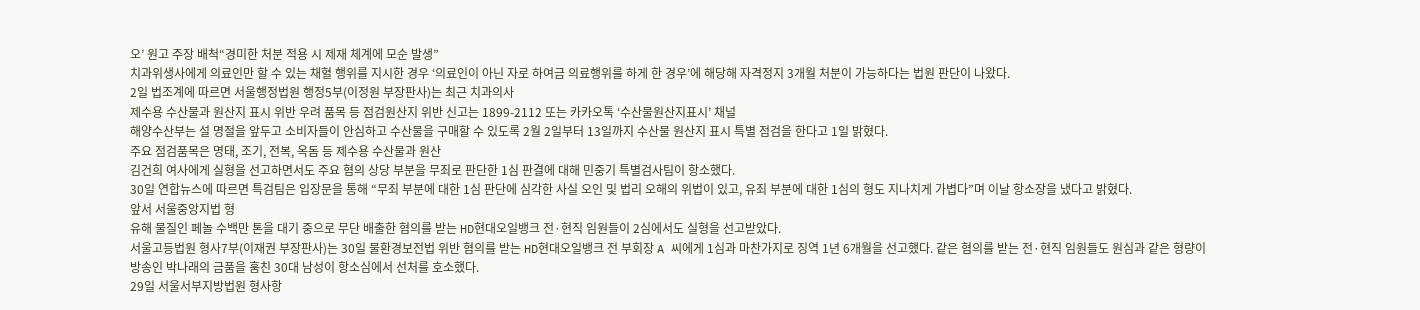오’ 원고 주장 배척“경미한 처분 적용 시 제재 체계에 모순 발생”
치과위생사에게 의료인만 할 수 있는 채혈 행위를 지시한 경우 ‘의료인이 아닌 자로 하여금 의료행위를 하게 한 경우’에 해당해 자격정지 3개월 처분이 가능하다는 법원 판단이 나왔다.
2일 법조계에 따르면 서울행정법원 행정5부(이정원 부장판사)는 최근 치과의사
제수용 수산물과 원산지 표시 위반 우려 품목 등 점검원산지 위반 신고는 1899-2112 또는 카카오톡 ‘수산물원산지표시’ 채널
해양수산부는 설 명절을 앞두고 소비자들이 안심하고 수산물을 구매할 수 있도록 2월 2일부터 13일까지 수산물 원산지 표시 특별 점검을 한다고 1일 밝혔다.
주요 점검품목은 명태, 조기, 전복, 옥돔 등 제수용 수산물과 원산
김건희 여사에게 실형을 선고하면서도 주요 혐의 상당 부분을 무죄로 판단한 1심 판결에 대해 민중기 특별검사팀이 항소했다.
30일 연합뉴스에 따르면 특검팀은 입장문을 통해 “무죄 부분에 대한 1심 판단에 심각한 사실 오인 및 법리 오해의 위법이 있고, 유죄 부분에 대한 1심의 형도 지나치게 가볍다”며 이날 항소장을 냈다고 밝혔다.
앞서 서울중앙지법 형
유해 물질인 페놀 수백만 톤을 대기 중으로 무단 배출한 혐의를 받는 HD현대오일뱅크 전·현직 임원들이 2심에서도 실형을 선고받았다.
서울고등법원 형사7부(이재권 부장판사)는 30일 물환경보전법 위반 혐의를 받는 HD현대오일뱅크 전 부회장 A 씨에게 1심과 마찬가지로 징역 1년 6개월을 선고했다. 같은 혐의를 받는 전·현직 임원들도 원심과 같은 형량이
방송인 박나래의 금품을 훔친 30대 남성이 항소심에서 선처를 호소했다.
29일 서울서부지방법원 형사항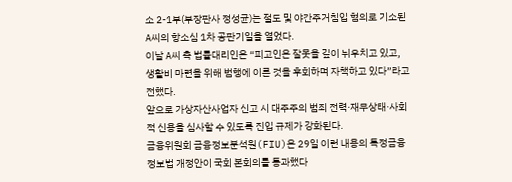소 2-1부(부장판사 정성균)는 절도 및 야간주거침입 혐의로 기소된 A씨의 항소심 1차 공판기일을 열었다.
이날 A씨 측 법률대리인은 “피고인은 잘못을 깊이 뉘우치고 있고, 생활비 마련을 위해 범행에 이른 것을 후회하며 자책하고 있다”라고 전했다.
앞으로 가상자산사업자 신고 시 대주주의 범죄 전력·재무상태·사회적 신용을 심사할 수 있도록 진입 규제가 강화된다.
금융위원회 금융정보분석원(FIU)은 29일 이런 내용의 특정금융정보법 개정안이 국회 본회의를 통과했다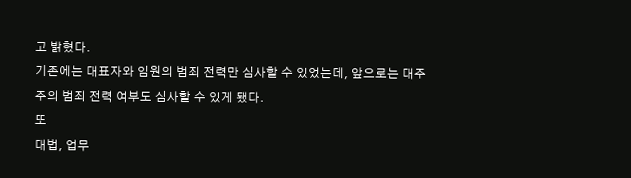고 밝혔다.
기존에는 대표자와 임원의 범죄 전력만 심사할 수 있었는데, 앞으로는 대주주의 범죄 전력 여부도 심사할 수 있게 됐다.
또
대법, 업무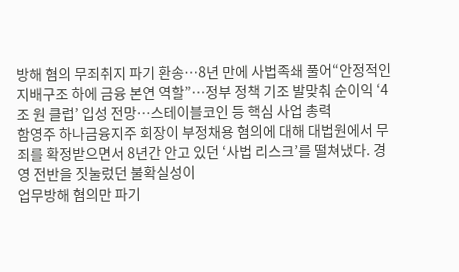방해 혐의 무죄취지 파기 환송⋯8년 만에 사법족쇄 풀어“안정적인 지배구조 하에 금융 본연 역할”⋯정부 정책 기조 발맞춰 순이익 ‘4조 원 클럽’ 입성 전망⋯스테이블코인 등 핵심 사업 총력
함영주 하나금융지주 회장이 부정채용 혐의에 대해 대법원에서 무죄를 확정받으면서 8년간 안고 있던 ‘사법 리스크’를 떨쳐냈다. 경영 전반을 짓눌렀던 불확실성이
업무방해 혐의만 파기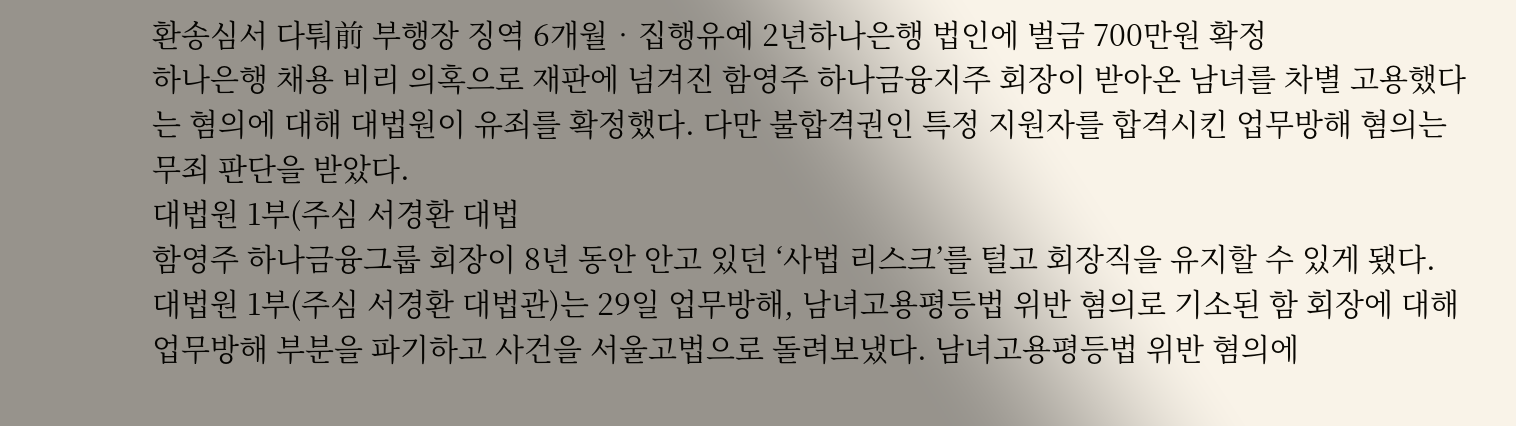환송심서 다퉈前 부행장 징역 6개월‧집행유예 2년하나은행 법인에 벌금 700만원 확정
하나은행 채용 비리 의혹으로 재판에 넘겨진 함영주 하나금융지주 회장이 받아온 남녀를 차별 고용했다는 혐의에 대해 대법원이 유죄를 확정했다. 다만 불합격권인 특정 지원자를 합격시킨 업무방해 혐의는 무죄 판단을 받았다.
대법원 1부(주심 서경환 대법
함영주 하나금융그룹 회장이 8년 동안 안고 있던 ‘사법 리스크’를 털고 회장직을 유지할 수 있게 됐다.
대법원 1부(주심 서경환 대법관)는 29일 업무방해, 남녀고용평등법 위반 혐의로 기소된 함 회장에 대해 업무방해 부분을 파기하고 사건을 서울고법으로 돌려보냈다. 남녀고용평등법 위반 혐의에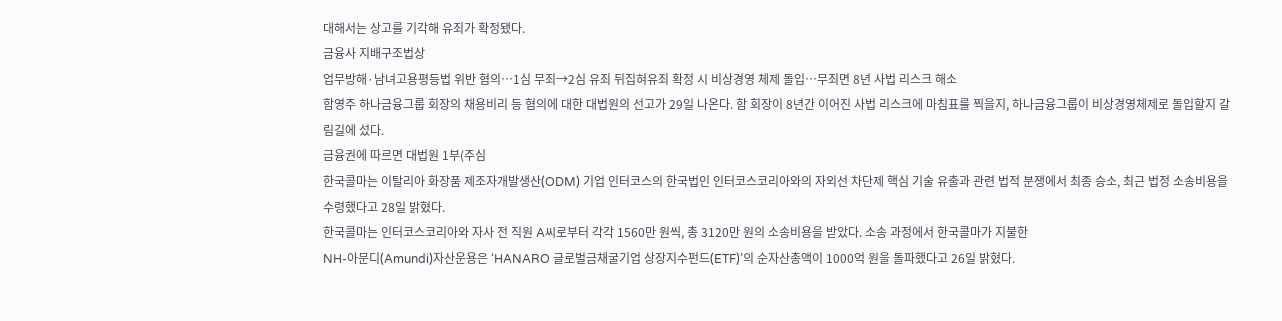대해서는 상고를 기각해 유죄가 확정됐다.
금융사 지배구조법상
업무방해·남녀고용평등법 위반 혐의⋯1심 무죄→2심 유죄 뒤집혀유죄 확정 시 비상경영 체제 돌입⋯무죄면 8년 사법 리스크 해소
함영주 하나금융그룹 회장의 채용비리 등 혐의에 대한 대법원의 선고가 29일 나온다. 함 회장이 8년간 이어진 사법 리스크에 마침표를 찍을지, 하나금융그룹이 비상경영체제로 돌입할지 갈림길에 섰다.
금융권에 따르면 대법원 1부(주심
한국콜마는 이탈리아 화장품 제조자개발생산(ODM) 기업 인터코스의 한국법인 인터코스코리아와의 자외선 차단제 핵심 기술 유출과 관련 법적 분쟁에서 최종 승소, 최근 법정 소송비용을 수령했다고 28일 밝혔다.
한국콜마는 인터코스코리아와 자사 전 직원 A씨로부터 각각 1560만 원씩, 총 3120만 원의 소송비용을 받았다. 소송 과정에서 한국콜마가 지불한
NH-아문디(Amundi)자산운용은 ‘HANARO 글로벌금채굴기업 상장지수펀드(ETF)’의 순자산총액이 1000억 원을 돌파했다고 26일 밝혔다.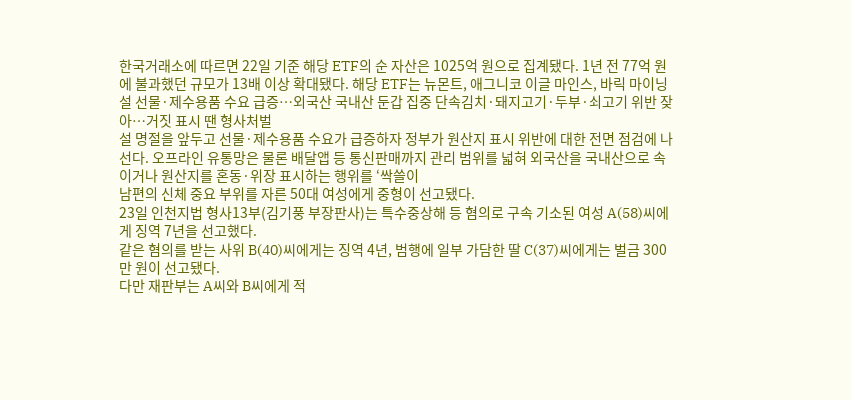한국거래소에 따르면 22일 기준 해당 ETF의 순 자산은 1025억 원으로 집계됐다. 1년 전 77억 원에 불과했던 규모가 13배 이상 확대됐다. 해당 ETF는 뉴몬트, 애그니코 이글 마인스, 바릭 마이닝
설 선물·제수용품 수요 급증…외국산 국내산 둔갑 집중 단속김치·돼지고기·두부·쇠고기 위반 잦아…거짓 표시 땐 형사처벌
설 명절을 앞두고 선물·제수용품 수요가 급증하자 정부가 원산지 표시 위반에 대한 전면 점검에 나선다. 오프라인 유통망은 물론 배달앱 등 통신판매까지 관리 범위를 넓혀 외국산을 국내산으로 속이거나 원산지를 혼동·위장 표시하는 행위를 ‘싹쓸이
남편의 신체 중요 부위를 자른 50대 여성에게 중형이 선고됐다.
23일 인천지법 형사13부(김기풍 부장판사)는 특수중상해 등 혐의로 구속 기소된 여성 A(58)씨에게 징역 7년을 선고했다.
같은 혐의를 받는 사위 B(40)씨에게는 징역 4년, 범행에 일부 가담한 딸 C(37)씨에게는 벌금 300만 원이 선고됐다.
다만 재판부는 A씨와 B씨에게 적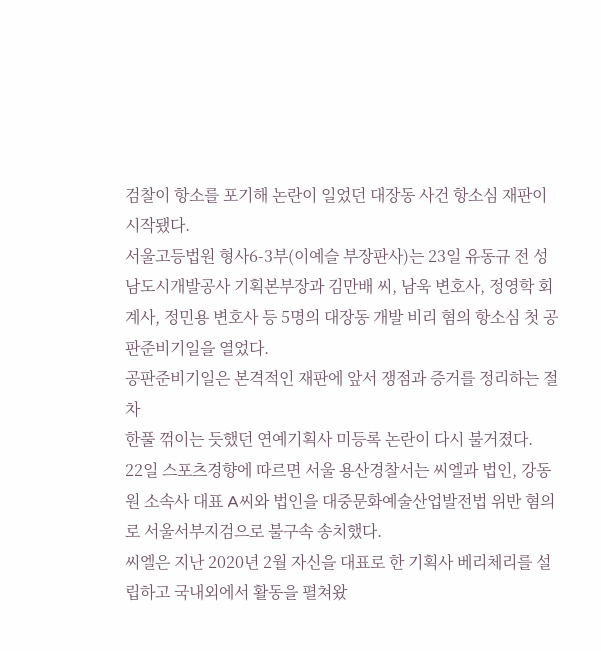검찰이 항소를 포기해 논란이 일었던 대장동 사건 항소심 재판이 시작됐다.
서울고등법원 형사6-3부(이예슬 부장판사)는 23일 유동규 전 성남도시개발공사 기획본부장과 김만배 씨, 남욱 변호사, 정영학 회계사, 정민용 변호사 등 5명의 대장동 개발 비리 혐의 항소심 첫 공판준비기일을 열었다.
공판준비기일은 본격적인 재판에 앞서 쟁점과 증거를 정리하는 절차
한풀 꺾이는 듯했던 연예기획사 미등록 논란이 다시 불거졌다.
22일 스포츠경향에 따르면 서울 용산경찰서는 씨엘과 법인, 강동원 소속사 대표 A씨와 법인을 대중문화예술산업발전법 위반 혐의로 서울서부지검으로 불구속 송치했다.
씨엘은 지난 2020년 2월 자신을 대표로 한 기획사 베리체리를 설립하고 국내외에서 활동을 펼쳐왔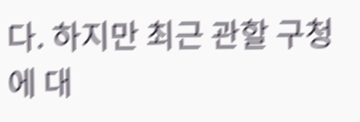다. 하지만 최근 관할 구청에 대